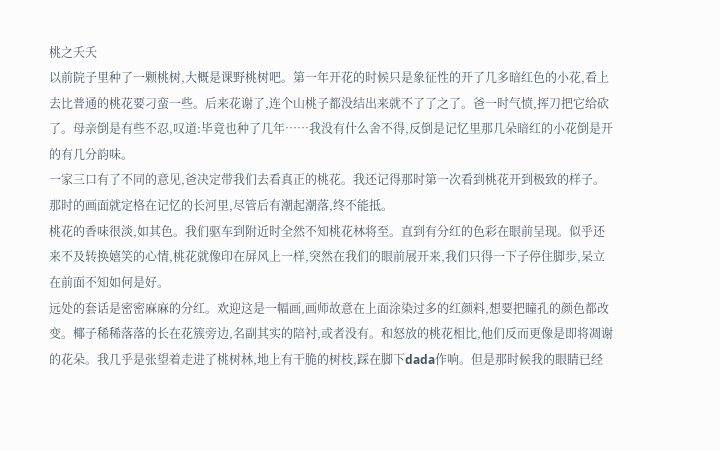桃之夭夭
以前院子里种了一颗桃树,大概是课野桃树吧。第一年开花的时候只是象征性的开了几多暗红色的小花,看上去比普通的桃花要刁蛮一些。后来花谢了,连个山桃子都没结出来就不了了之了。爸一时气愤,挥刀把它给砍了。母亲倒是有些不忍,叹道:毕竟也种了几年……我没有什么舍不得,反倒是记忆里那几朵暗红的小花倒是开的有几分韵味。
一家三口有了不同的意见,爸决定带我们去看真正的桃花。我还记得那时第一次看到桃花开到极致的样子。那时的画面就定格在记忆的长河里,尽管后有潮起潮落,终不能抵。
桃花的香味很淡,如其色。我们驱车到附近时全然不知桃花林将至。直到有分红的色彩在眼前呈现。似乎还来不及转换嬉笑的心情,桃花就像印在屏风上一样,突然在我们的眼前展开来,我们只得一下子停住脚步,呆立在前面不知如何是好。
远处的套话是密密麻麻的分红。欢迎这是一幅画,画师故意在上面涂染过多的红颜料,想要把瞳孔的颜色都改变。椰子稀稀落落的长在花簇旁边,名副其实的陪衬,或者没有。和怒放的桃花相比,他们反而更像是即将凋谢的花朵。我几乎是张望着走进了桃树林,地上有干脆的树枝,踩在脚下dada作响。但是那时候我的眼睛已经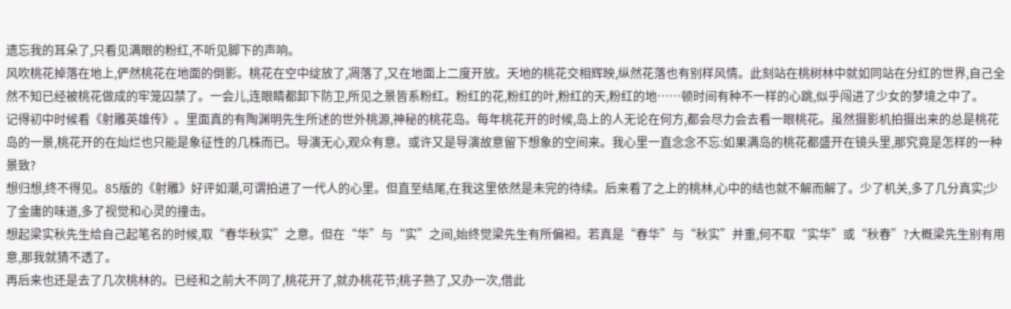遗忘我的耳朵了,只看见满眼的粉红,不听见脚下的声响。
风吹桃花掉落在地上,俨然桃花在地面的倒影。桃花在空中绽放了,凋落了,又在地面上二度开放。天地的桃花交相辉映,纵然花落也有别样风情。此刻站在桃树林中就如同站在分红的世界,自己全然不知已经被桃花做成的牢笼囚禁了。一会儿,连眼睛都卸下防卫,所见之景皆系粉红。粉红的花,粉红的叶,粉红的天,粉红的地……顿时间有种不一样的心跳,似乎闯进了少女的梦境之中了。
记得初中时候看《射雕英雄传》。里面真的有陶渊明先生所述的世外桃源,神秘的桃花岛。每年桃花开的时候,岛上的人无论在何方,都会尽力会去看一眼桃花。虽然摄影机拍摄出来的总是桃花岛的一景,桃花开的在灿烂也只能是象征性的几株而已。导演无心,观众有意。或许又是导演故意留下想象的空间来。我心里一直念念不忘:如果满岛的桃花都盛开在镜头里,那究竟是怎样的一种景致?
想归想,终不得见。85版的《射雕》好评如潮,可谓拍进了一代人的心里。但直至结尾,在我这里依然是未完的待续。后来看了之上的桃林,心中的结也就不解而解了。少了机关,多了几分真实;少了金庸的味道,多了视觉和心灵的撞击。
想起梁实秋先生给自己起笔名的时候,取“春华秋实”之意。但在“华”与“实”之间,始终觉梁先生有所偏袒。若真是“春华”与“秋实”并重,何不取“实华”或“秋春”?大概梁先生别有用意,那我就猜不透了。
再后来也还是去了几次桃林的。已经和之前大不同了,桃花开了,就办桃花节;桃子熟了,又办一次,借此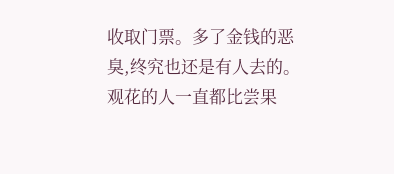收取门票。多了金钱的恶臭,终究也还是有人去的。观花的人一直都比尝果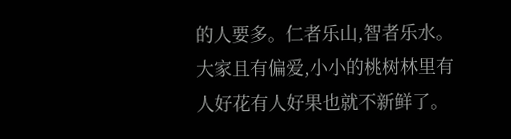的人要多。仁者乐山,智者乐水。大家且有偏爱,小小的桃树林里有人好花有人好果也就不新鲜了。